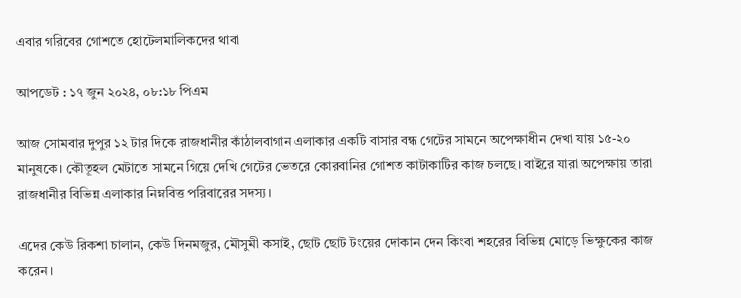এবার গরিবের গোশতে হোটেলমালিকদের থাবা

আপডেট : ১৭ জুন ২০২৪, ০৮:১৮ পিএম

আজ সোমবার দুপুর ১২ টার দিকে রাজধানীর কাঁঠালবাগান এলাকার একটি বাসার বন্ধ গেটের সামনে অপেক্ষাধীন দেখা যায় ১৫-২০ মানুষকে। কৌতূহল মেটাতে সামনে গিয়ে দেখি গেটের ভেতরে কোরবানির গোশত কাটাকাটির কাজ চলছে। বাইরে যারা অপেক্ষায় তারা রাজধানীর বিভিন্ন এলাকার নিম্নবিত্ত পরিবারের সদস্য।

এদের কেউ রিকশা চালান, কেউ দিনমজুর, মৌসুমী কসাই, ছোট ছোট টংয়ের দোকান দেন কিংবা শহরের বিভিন্ন মোড়ে ভিক্ষুকের কাজ করেন।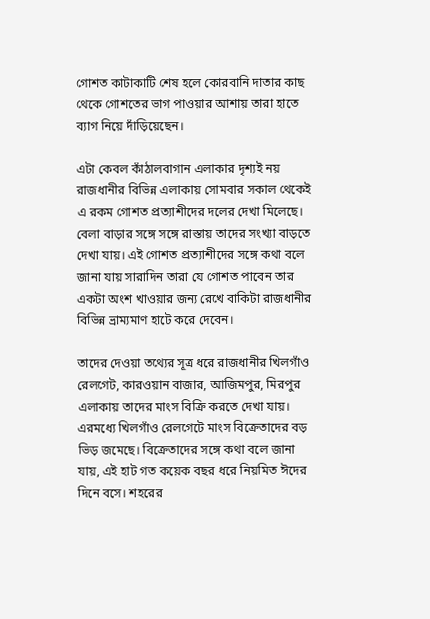গোশত কাটাকাটি শেষ হলে কোরবানি দাতার কাছ থেকে গোশতের ভাগ পাওয়ার আশায় তারা হাতে ব্যাগ নিয়ে দাঁড়িয়েছেন।

এটা কেবল কাঁঠালবাগান এলাকার দৃশ্যই নয় রাজধানীর বিভিন্ন এলাকায় সোমবার সকাল থেকেই এ রকম গোশত প্রত্যাশীদের দলের দেখা মিলেছে। বেলা বাড়ার সঙ্গে সঙ্গে রাস্তায় তাদের সংখ্যা বাড়তে দেখা যায়। এই গোশত প্রত্যাশীদের সঙ্গে কথা বলে জানা যায় সারাদিন তারা যে গোশত পাবেন তার একটা অংশ খাওয়ার জন্য রেখে বাকিটা রাজধানীর বিভিন্ন ভ্রাম্যমাণ হাটে করে দেবেন।

তাদের দেওয়া তথ্যের সূত্র ধরে রাজধানীর খিলগাঁও রেলগেট, কারওয়ান বাজার, আজিমপুর, মিরপুর এলাকায় তাদের মাংস বিক্রি করতে দেখা যায়। এরমধ্যে খিলগাঁও রেলগেটে মাংস বিক্রেতাদের বড় ভিড় জমেছে। বিক্রেতাদের সঙ্গে কথা বলে জানা যায়, এই হাট গত কয়েক বছর ধরে নিয়মিত ঈদের দিনে বসে। শহরের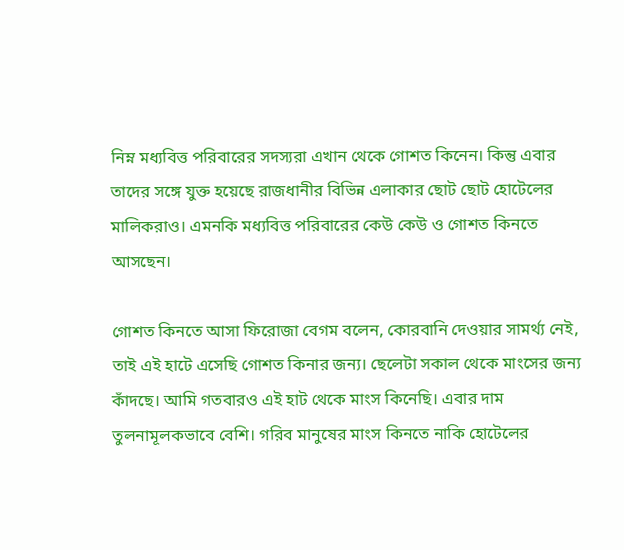নিম্ন মধ্যবিত্ত পরিবারের সদস্যরা এখান থেকে গোশত কিনেন। কিন্তু এবার তাদের সঙ্গে যুক্ত হয়েছে রাজধানীর বিভিন্ন এলাকার ছোট ছোট হোটেলের মালিকরাও। এমনকি মধ্যবিত্ত পরিবারের কেউ কেউ ও গোশত কিনতে আসছেন।

গোশত কিনতে আসা ফিরোজা বেগম বলেন, কোরবানি দেওয়ার সামর্থ্য নেই, তাই এই হাটে এসেছি গোশত কিনার জন্য। ছেলেটা সকাল থেকে মাংসের জন্য কাঁদছে। আমি গতবারও এই হাট থেকে মাংস কিনেছি। এবার দাম তুলনামূলকভাবে বেশি। গরিব মানুষের মাংস কিনতে নাকি হোটেলের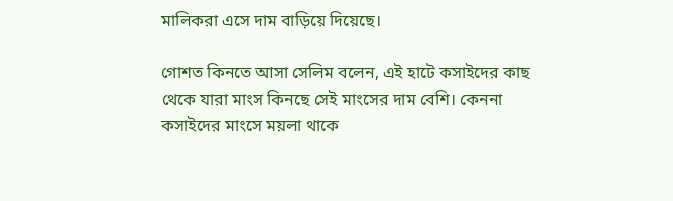মালিকরা এসে দাম বাড়িয়ে দিয়েছে।

গোশত কিনতে আসা সেলিম বলেন, এই হাটে কসাইদের কাছ থেকে যারা মাংস কিনছে সেই মাংসের দাম বেশি। কেননা কসাইদের মাংসে ময়লা থাকে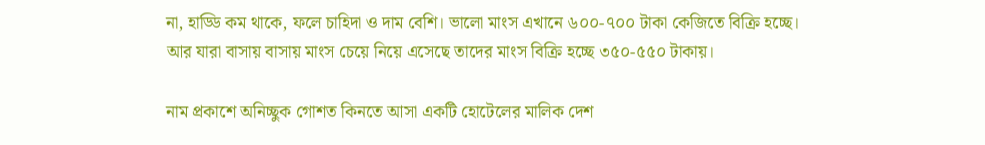না, হাড্ডি কম থাকে, ফলে চাহিদা ও দাম বেশি। ভালো মাংস এখানে ৬০০-৭০০ টাকা কেজিতে বিক্রি হচ্ছে। আর যারা বাসায় বাসায় মাংস চেয়ে নিয়ে এসেছে তাদের মাংস বিক্রি হচ্ছে ৩৫০-৫৫০ টাকায়।

নাম প্রকাশে অনিচ্ছুক গোশত কিনতে আসা একটি হোটেলের মালিক দেশ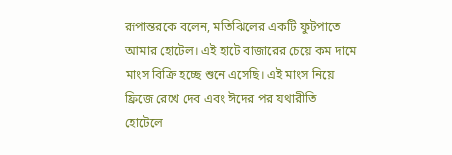রূপান্তরকে বলেন, মতিঝিলের একটি ফুটপাতে আমার হোটেল। এই হাটে বাজারের চেয়ে কম দামে মাংস বিক্রি হচ্ছে শুনে এসেছি। এই মাংস নিয়ে ফ্রিজে রেখে দেব এবং ঈদের পর যথারীতি হোটেলে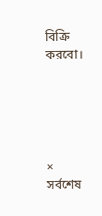বিক্রি করবো।





×
সর্বশেষ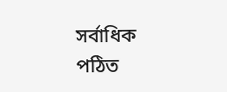সর্বাধিক পঠিত